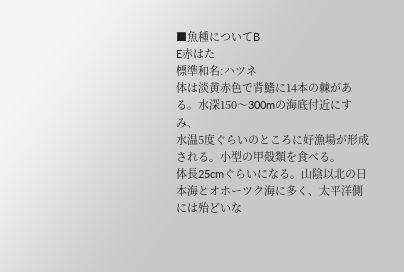■魚種についてB
E赤はた
標準和名:ハツネ
体は淡黄赤色で背鰭に14本の棘がある。水深150〜300mの海底付近にすみ、
水温5度ぐらいのところに好漁場が形成される。小型の甲殻類を食べる。
体長25cmぐらいになる。山陰以北の日本海とオホーツク海に多く、太平洋側には殆どいな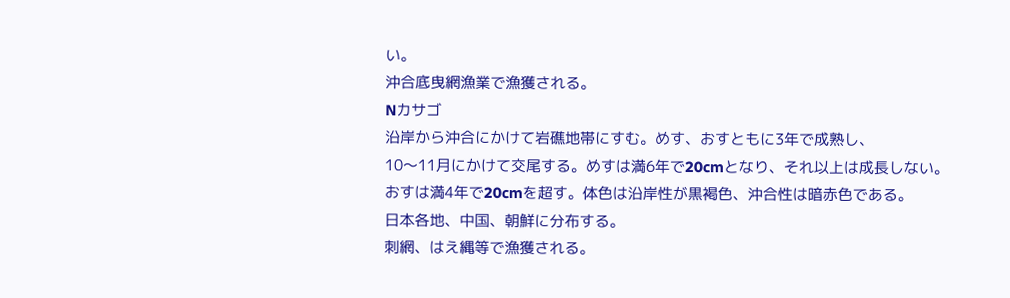い。
沖合底曳網漁業で漁獲される。
Nカサゴ
沿岸から沖合にかけて岩礁地帯にすむ。めす、おすともに3年で成熟し、
10〜11月にかけて交尾する。めすは満6年で20cmとなり、それ以上は成長しない。
おすは満4年で20cmを超す。体色は沿岸性が黒褐色、沖合性は暗赤色である。
日本各地、中国、朝鮮に分布する。
刺網、はえ縄等で漁獲される。